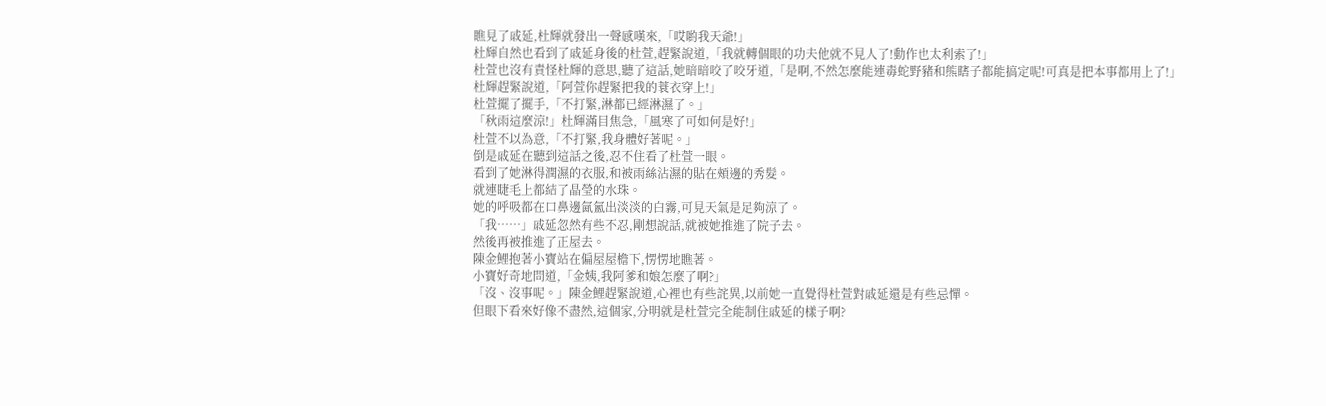瞧見了戚延,杜輝就發出一聲感嘆來,「哎喲我天爺!」
杜輝自然也看到了戚延身後的杜萱,趕緊說道,「我就轉個眼的功夫他就不見人了!動作也太利索了!」
杜萱也沒有責怪杜輝的意思,聽了這話,她暗暗咬了咬牙道,「是啊,不然怎麼能連毒蛇野豬和熊瞎子都能搞定呢!可真是把本事都用上了!」
杜輝趕緊說道,「阿萱你趕緊把我的蓑衣穿上!」
杜萱擺了擺手,「不打緊,淋都已經淋濕了。」
「秋雨這麼涼!」杜輝滿目焦急,「風寒了可如何是好!」
杜萱不以為意,「不打緊,我身體好著呢。」
倒是戚延在聽到這話之後,忍不住看了杜萱一眼。
看到了她淋得潤濕的衣服,和被雨絲沾濕的貼在頰邊的秀髮。
就連睫毛上都結了晶瑩的水珠。
她的呼吸都在口鼻邊氤氳出淡淡的白霧,可見天氣是足夠涼了。
「我……」戚延忽然有些不忍,剛想說話,就被她推進了院子去。
然後再被推進了正屋去。
陳金鯉抱著小寶站在偏屋屋檐下,愣愣地瞧著。
小寶好奇地問道,「金姨,我阿爹和娘怎麼了啊?」
「沒、沒事呢。」陳金鯉趕緊說道,心裡也有些詫異,以前她一直覺得杜萱對戚延還是有些忌憚。
但眼下看來好像不盡然,這個家,分明就是杜萱完全能制住戚延的樣子啊?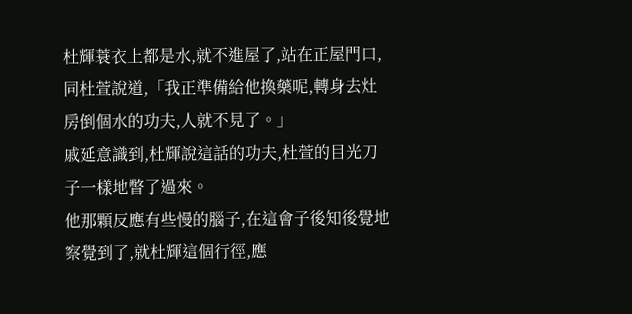杜輝蓑衣上都是水,就不進屋了,站在正屋門口,同杜萱說道,「我正準備給他換藥呢,轉身去灶房倒個水的功夫,人就不見了。」
戚延意識到,杜輝說這話的功夫,杜萱的目光刀子一樣地瞥了過來。
他那顆反應有些慢的腦子,在這會子後知後覺地察覺到了,就杜輝這個行徑,應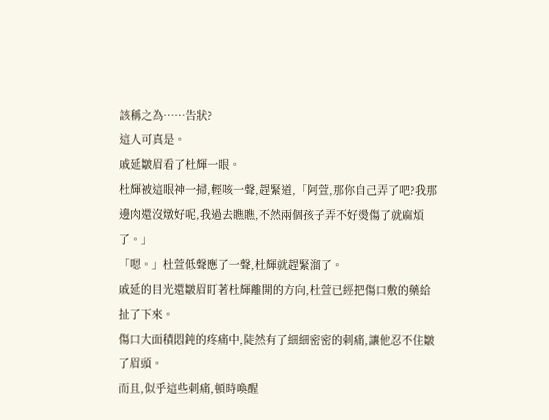該稱之為……告狀?
這人可真是。
戚延皺眉看了杜輝一眼。
杜輝被這眼神一掃,輕咳一聲,趕緊道,「阿萱,那你自己弄了吧?我那邊肉還沒燉好呢,我過去瞧瞧,不然兩個孩子弄不好燙傷了就麻煩了。」
「嗯。」杜萱低聲應了一聲,杜輝就趕緊溜了。
戚延的目光還皺眉盯著杜輝離開的方向,杜萱已經把傷口敷的藥給扯了下來。
傷口大面積悶鈍的疼痛中,陡然有了細細密密的刺痛,讓他忍不住皺了眉頭。
而且,似乎這些刺痛,頓時喚醒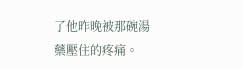了他昨晚被那碗湯藥壓住的疼痛。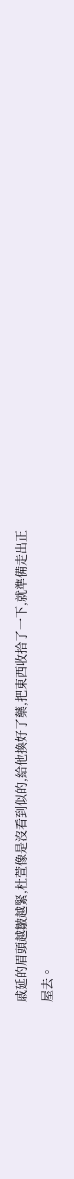戚延的眉頭越皺越緊,杜萱像是沒看到似的,給他換好了藥,把東西收拾了一下,就準備走出正屋去。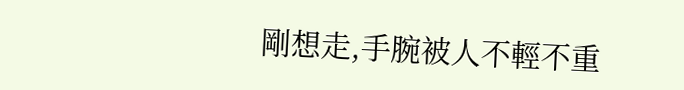剛想走,手腕被人不輕不重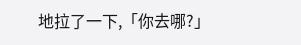地拉了一下,「你去哪?」